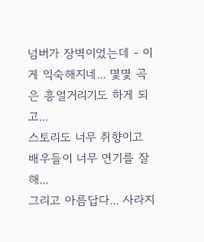넘버가 장벽이었는데 - 이게 익숙해지네... 몇몇 곡은 흥얼거리기도 하게 되고...
스토리도 너무 취향이고 배우들이 너무 연기를 잘해...
그리고 아름답다... 사라지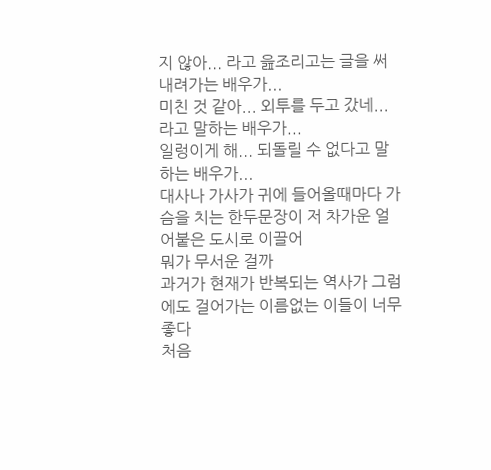지 않아... 라고 읊조리고는 글을 써내려가는 배우가...
미친 것 같아... 외투를 두고 갔네... 라고 말하는 배우가...
일렁이게 해... 되돌릴 수 없다고 말하는 배우가...
대사나 가사가 귀에 들어올때마다 가슴을 치는 한두문장이 저 차가운 얼어붙은 도시로 이끌어
뭐가 무서운 걸까
과거가 현재가 반복되는 역사가 그럼에도 걸어가는 이름없는 이들이 너무 좋다
처음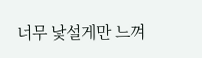너무 낯설게만 느껴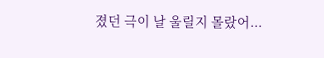졌던 극이 날 울릴지 몰랐어...